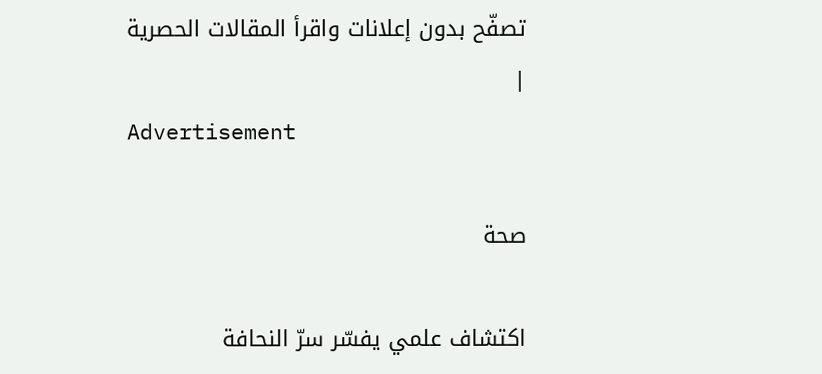تصفّح بدون إعلانات واقرأ المقالات الحصرية
|
Advertisement

صحة

اكتشاف علمي يفسّر سرّ النحافة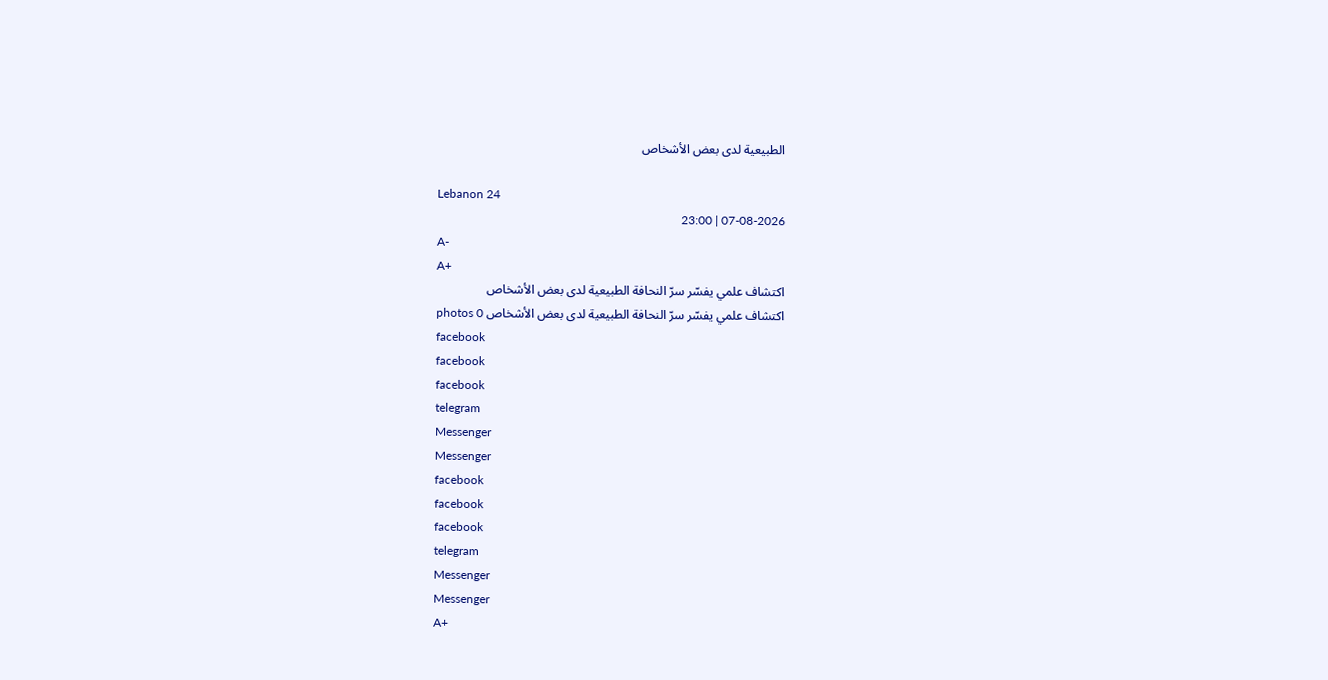الطبيعية لدى بعض الأشخاص

Lebanon 24
07-08-2026 | 23:00
A-
A+
اكتشاف علمي يفسّر سرّ النحافة الطبيعية لدى بعض الأشخاص
اكتشاف علمي يفسّر سرّ النحافة الطبيعية لدى بعض الأشخاص photos 0
facebook
facebook
facebook
telegram
Messenger
Messenger
facebook
facebook
facebook
telegram
Messenger
Messenger
A+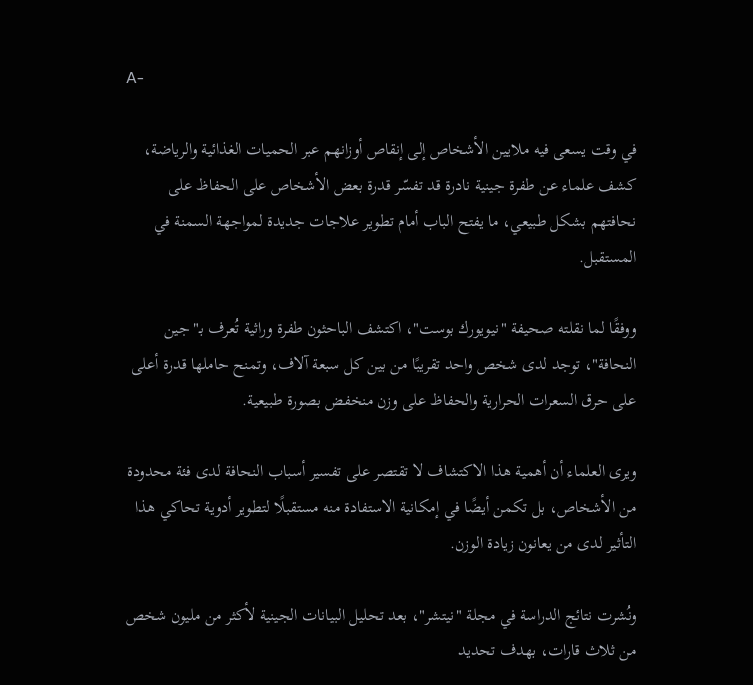A-

في وقت يسعى فيه ملايين الأشخاص إلى إنقاص أوزانهم عبر الحميات الغذائية والرياضة، كشف علماء عن طفرة جينية نادرة قد تفسّر قدرة بعض الأشخاص على الحفاظ على نحافتهم بشكل طبيعي، ما يفتح الباب أمام تطوير علاجات جديدة لمواجهة السمنة في المستقبل.

ووفقًا لما نقلته صحيفة "نيويورك بوست"، اكتشف الباحثون طفرة وراثية تُعرف بـ"جين النحافة"، توجد لدى شخص واحد تقريبًا من بين كل سبعة آلاف، وتمنح حاملها قدرة أعلى على حرق السعرات الحرارية والحفاظ على وزن منخفض بصورة طبيعية.

ويرى العلماء أن أهمية هذا الاكتشاف لا تقتصر على تفسير أسباب النحافة لدى فئة محدودة من الأشخاص، بل تكمن أيضًا في إمكانية الاستفادة منه مستقبلًا لتطوير أدوية تحاكي هذا التأثير لدى من يعانون زيادة الوزن.

ونُشرت نتائج الدراسة في مجلة "نيتشر"، بعد تحليل البيانات الجينية لأكثر من مليون شخص من ثلاث قارات، بهدف تحديد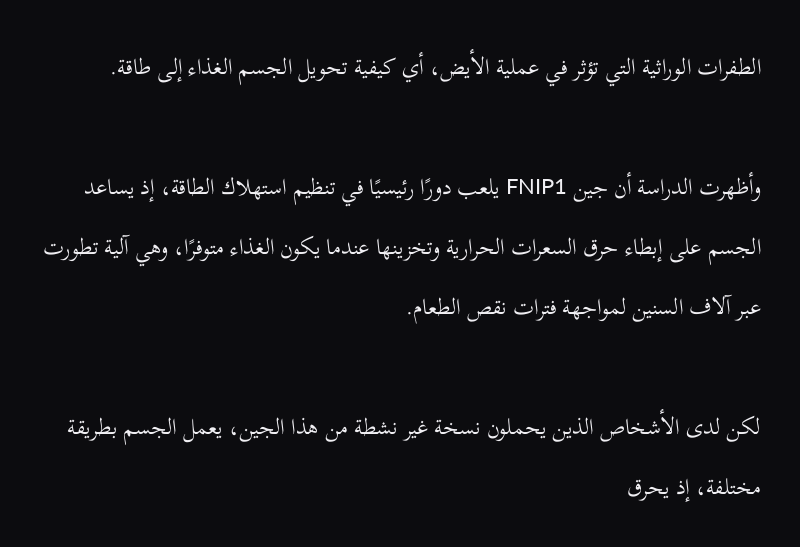الطفرات الوراثية التي تؤثر في عملية الأيض، أي كيفية تحويل الجسم الغذاء إلى طاقة.

وأظهرت الدراسة أن جين FNIP1 يلعب دورًا رئيسيًا في تنظيم استهلاك الطاقة، إذ يساعد الجسم على إبطاء حرق السعرات الحرارية وتخزينها عندما يكون الغذاء متوفرًا، وهي آلية تطورت عبر آلاف السنين لمواجهة فترات نقص الطعام.

لكن لدى الأشخاص الذين يحملون نسخة غير نشطة من هذا الجين، يعمل الجسم بطريقة مختلفة، إذ يحرق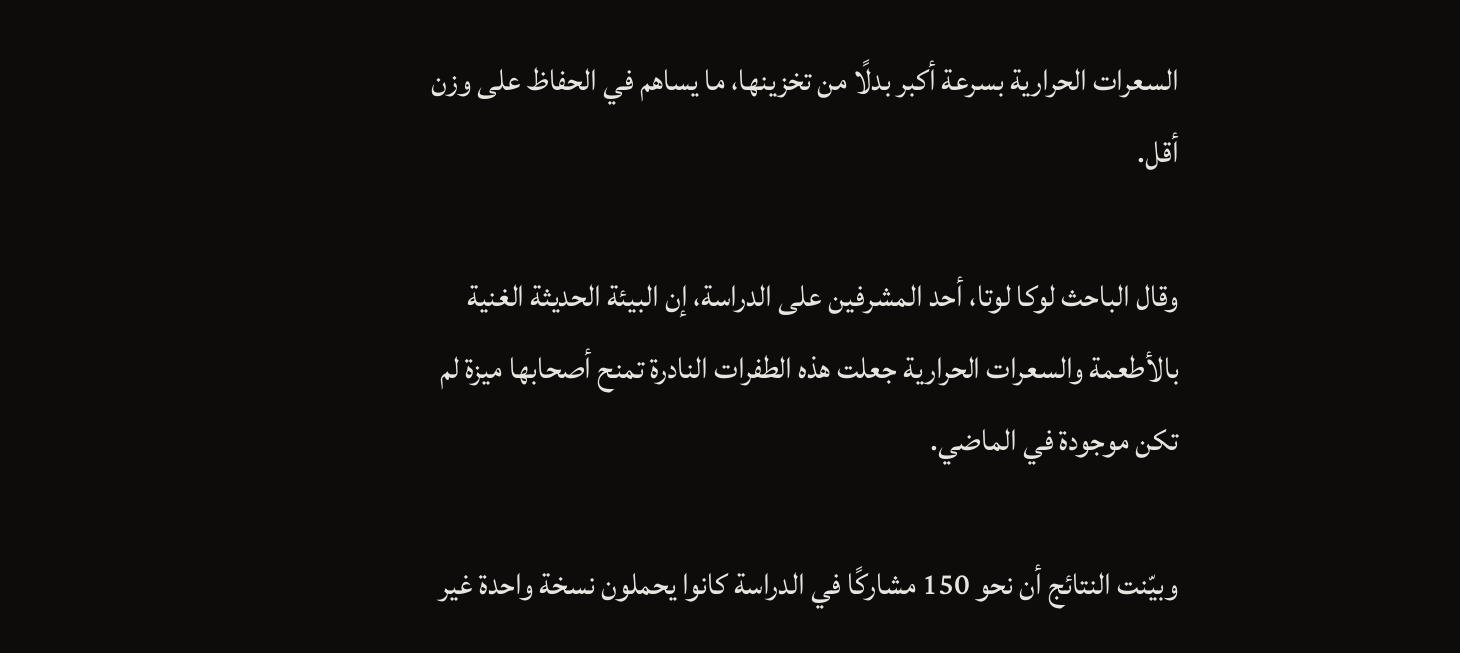السعرات الحرارية بسرعة أكبر بدلًا من تخزينها، ما يساهم في الحفاظ على وزن أقل.

وقال الباحث لوكا لوتا، أحد المشرفين على الدراسة، إن البيئة الحديثة الغنية بالأطعمة والسعرات الحرارية جعلت هذه الطفرات النادرة تمنح أصحابها ميزة لم تكن موجودة في الماضي.

وبيّنت النتائج أن نحو 150 مشاركًا في الدراسة كانوا يحملون نسخة واحدة غير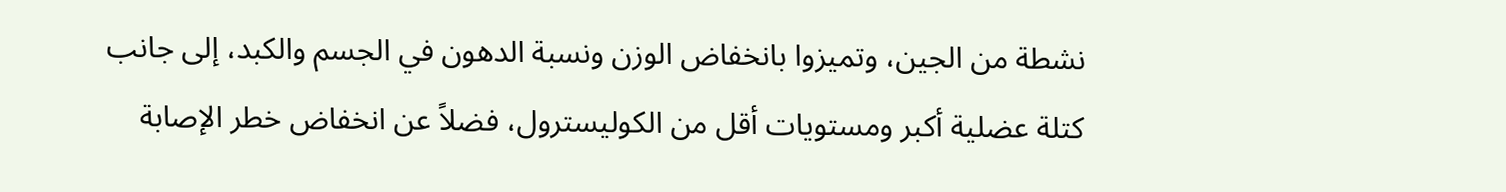نشطة من الجين، وتميزوا بانخفاض الوزن ونسبة الدهون في الجسم والكبد، إلى جانب كتلة عضلية أكبر ومستويات أقل من الكوليسترول، فضلاً عن انخفاض خطر الإصابة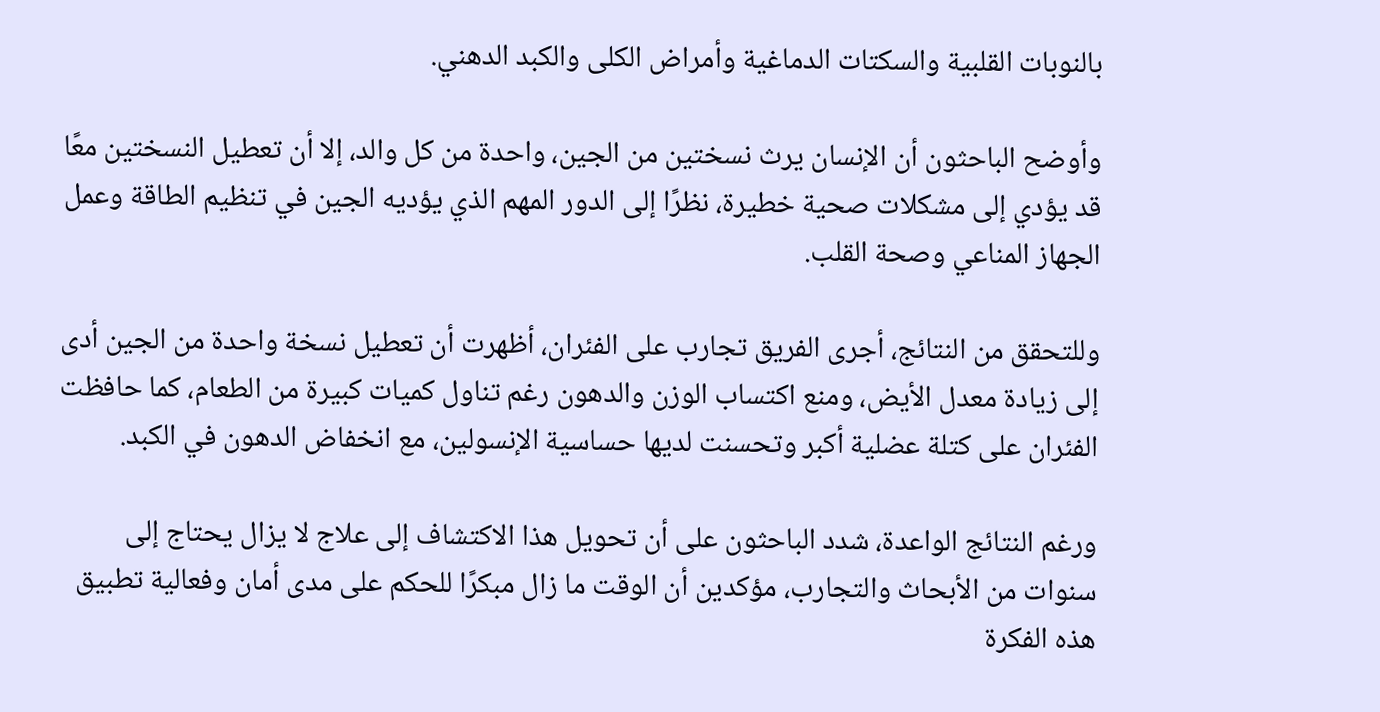بالنوبات القلبية والسكتات الدماغية وأمراض الكلى والكبد الدهني.

وأوضح الباحثون أن الإنسان يرث نسختين من الجين، واحدة من كل والد، إلا أن تعطيل النسختين معًا قد يؤدي إلى مشكلات صحية خطيرة، نظرًا إلى الدور المهم الذي يؤديه الجين في تنظيم الطاقة وعمل الجهاز المناعي وصحة القلب.

وللتحقق من النتائج، أجرى الفريق تجارب على الفئران، أظهرت أن تعطيل نسخة واحدة من الجين أدى إلى زيادة معدل الأيض، ومنع اكتساب الوزن والدهون رغم تناول كميات كبيرة من الطعام، كما حافظت الفئران على كتلة عضلية أكبر وتحسنت لديها حساسية الإنسولين، مع انخفاض الدهون في الكبد.

ورغم النتائج الواعدة، شدد الباحثون على أن تحويل هذا الاكتشاف إلى علاج لا يزال يحتاج إلى سنوات من الأبحاث والتجارب، مؤكدين أن الوقت ما زال مبكرًا للحكم على مدى أمان وفعالية تطبيق هذه الفكرة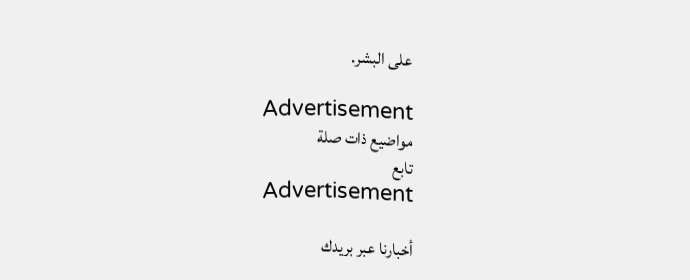على البشر.

Advertisement
مواضيع ذات صلة
تابع
Advertisement

أخبارنا عبر بريدك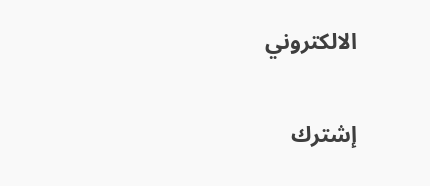الالكتروني

إشترك